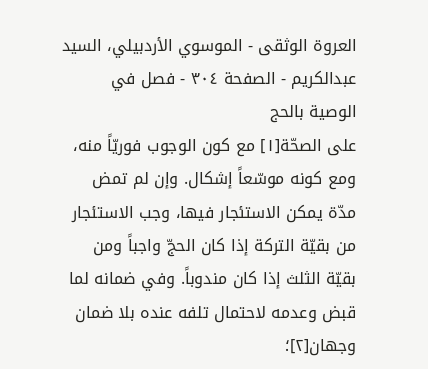العروة الوثقى - الموسوي الأردبيلي، السيد عبدالكريم - الصفحة ٣٠٤ - فصل في الوصية بالحج
على الصحّة[١] مع كون الوجوب فوريّاً منه، ومع كونه موسّعاً إشكال. وإن لم تمض مدّة يمكن الاستئجار فيها، وجب الاستئجار من بقيّة التركة إذا كان الحجّ واجباً ومن بقيّة الثلث إذا كان مندوباً. وفي ضمانه لما قبض وعدمه لاحتمال تلفه عنده بلا ضمان وجهان[٢]؛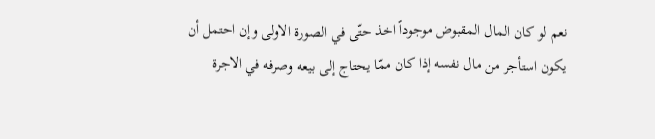نعم لو كان المال المقبوض موجوداً اخذ حتّى في الصورة الاولى وإن احتمل أن يكون استأجر من مال نفسه إذا كان ممّا يحتاج إلى بيعه وصرفه في الاجرة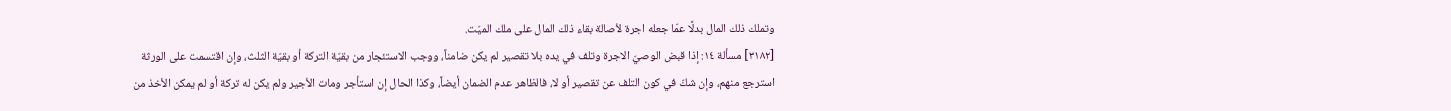وتملك ذلك المال بدلًا عمّا جعله اجرة لأصالة بقاء ذلك المال على ملك الميّت.
[٣١٨٢] مسألة ١٤: إذا قبض الوصيّ الاجرة وتلف في يده بلا تقصير لم يكن ضامناً، ووجب الاستئجار من بقيّة التركة أو بقيّة الثلث، وإن اقتسمت على الورثة استرجع منهم، وإن شكّ في كون التلف عن تقصير أو لا، فالظاهر عدم الضمان أيضاً، وكذا الحال إن استأجر ومات الأجير ولم يكن له تركة أو لم يمكن الأخذ من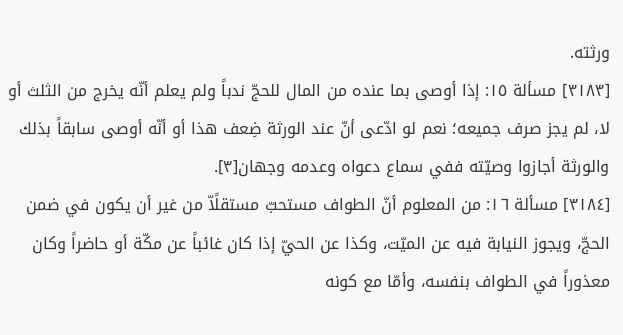ورثته.
[٣١٨٣] مسألة ١٥: إذا أوصى بما عنده من المال للحجّ ندباً ولم يعلم أنّه يخرج من الثلث أو لا، لم يجز صرف جميعه؛ نعم لو ادّعى أنّ عند الورثة ضِعف هذا أو أنّه أوصى سابقاً بذلك والورثة أجازوا وصيّته ففي سماع دعواه وعدمه وجهان[٣].
[٣١٨٤] مسألة ١٦: من المعلوم أنّ الطواف مستحبّ مستقلًاّ من غير أن يكون في ضمن الحجّ، ويجوز النيابة فيه عن الميّت، وكذا عن الحيّ إذا كان غائباً عن مكّة أو حاضراً وكان معذوراً في الطواف بنفسه، وأمّا مع كونه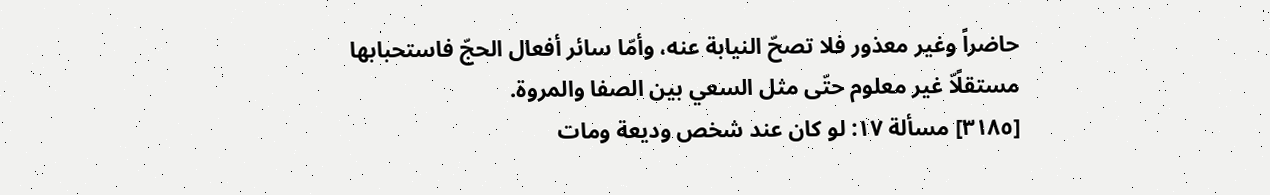حاضراً وغير معذور فلا تصحّ النيابة عنه، وأمّا سائر أفعال الحجّ فاستحبابها مستقلًاّ غير معلوم حتّى مثل السعي بين الصفا والمروة.
[٣١٨٥] مسألة ١٧: لو كان عند شخص وديعة ومات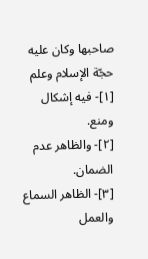صاحبها وكان عليه حجّة الإسلام وعلم
[١]- فيه إشكال ومنع.
[٢]- والظاهر عدم الضمان.
[٣]- الظاهر السماع والعمل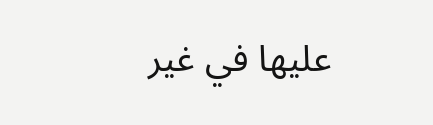عليها في غير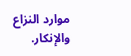موارد النزاع والإنكار.